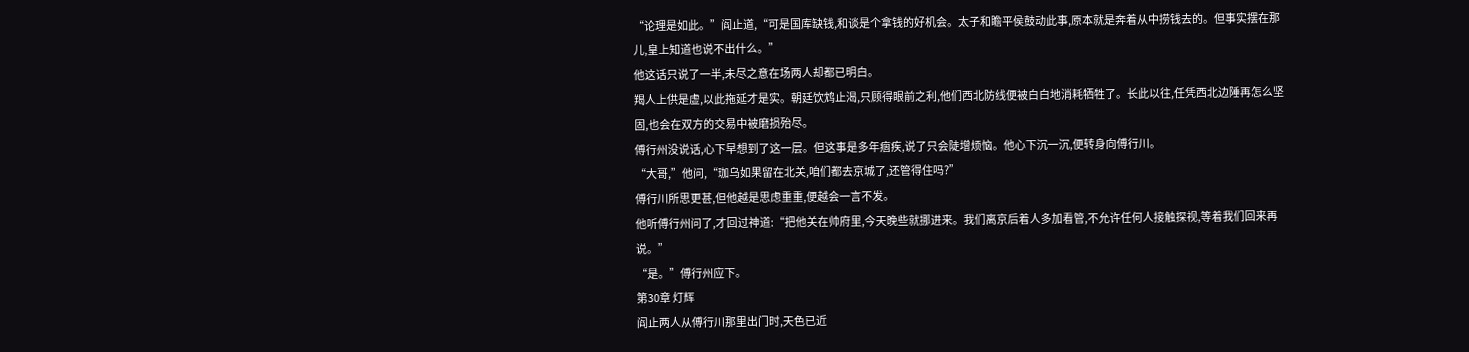“论理是如此。”阎止道,“可是国库缺钱,和谈是个拿钱的好机会。太子和瞻平侯鼓动此事,原本就是奔着从中捞钱去的。但事实摆在那儿,皇上知道也说不出什么。”
他这话只说了一半,未尽之意在场两人却都已明白。
羯人上供是虚,以此拖延才是实。朝廷饮鸩止渴,只顾得眼前之利,他们西北防线便被白白地消耗牺牲了。长此以往,任凭西北边陲再怎么坚固,也会在双方的交易中被磨损殆尽。
傅行州没说话,心下早想到了这一层。但这事是多年痼疾,说了只会陡增烦恼。他心下沉一沉,便转身向傅行川。
“大哥,”他问,“珈乌如果留在北关,咱们都去京城了,还管得住吗?”
傅行川所思更甚,但他越是思虑重重,便越会一言不发。
他听傅行州问了,才回过神道:“把他关在帅府里,今天晚些就挪进来。我们离京后着人多加看管,不允许任何人接触探视,等着我们回来再说。”
“是。”傅行州应下。
第30章 灯辉
阎止两人从傅行川那里出门时,天色已近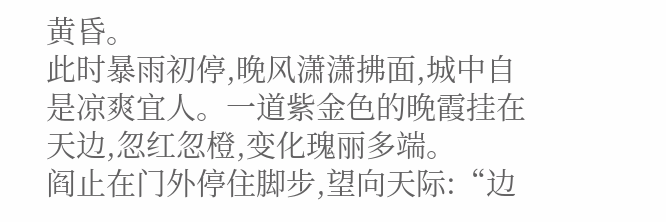黄昏。
此时暴雨初停,晚风潇潇拂面,城中自是凉爽宜人。一道紫金色的晚霞挂在天边,忽红忽橙,变化瑰丽多端。
阎止在门外停住脚步,望向天际:“边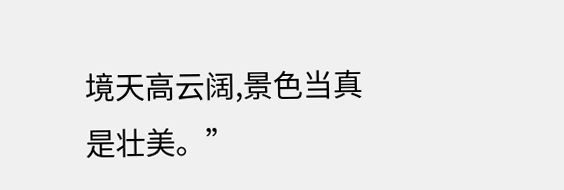境天高云阔,景色当真是壮美。”